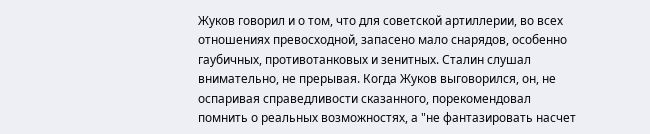Жуков говорил и о том, что для советской артиллерии, во всех отношениях превосходной, запасено мало снарядов, особенно гаубичных, противотанковых и зенитных. Сталин слушал внимательно, не прерывая. Когда Жуков выговорился, он, не оспаривая справедливости сказанного, порекомендовал помнить о реальных возможностях, а "не фантазировать насчет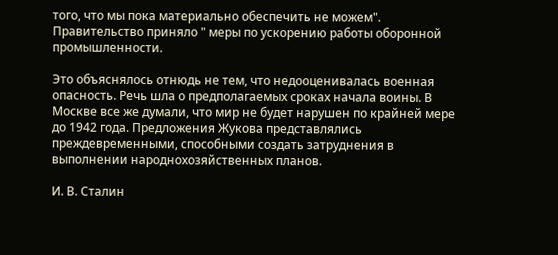того, что мы пока материально обеспечить не можем". Правительство приняло " меры по ускорению работы оборонной промышленности.

Это объяснялось отнюдь не тем, что недооценивалась военная опасность. Речь шла о предполагаемых сроках начала воины. В Москве все же думали, что мир не будет нарушен по крайней мере до 1942 года. Предложения Жукова представлялись преждевременными, способными создать затруднения в выполнении народнохозяйственных планов.

И. В. Сталин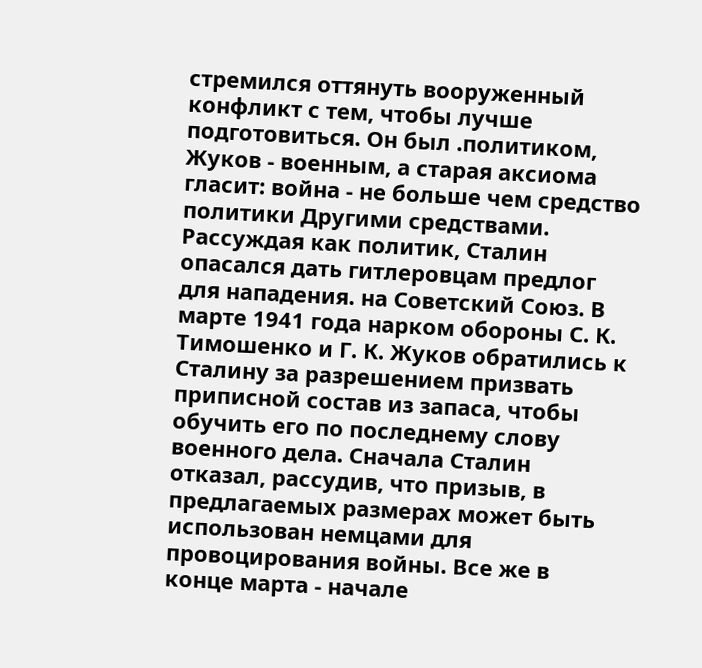стремился оттянуть вооруженный конфликт с тем, чтобы лучше подготовиться. Он был .политиком, Жуков - военным, а старая аксиома гласит: война - не больше чем средство политики Другими средствами. Рассуждая как политик, Сталин опасался дать гитлеровцам предлог для нападения. на Советский Союз. В марте 1941 года нарком обороны С. К. Тимошенко и Г. К. Жуков обратились к Сталину за разрешением призвать приписной состав из запаса, чтобы обучить его по последнему слову военного дела. Сначала Сталин отказал, рассудив, что призыв, в предлагаемых размерах может быть использован немцами для провоцирования войны. Все же в конце марта - начале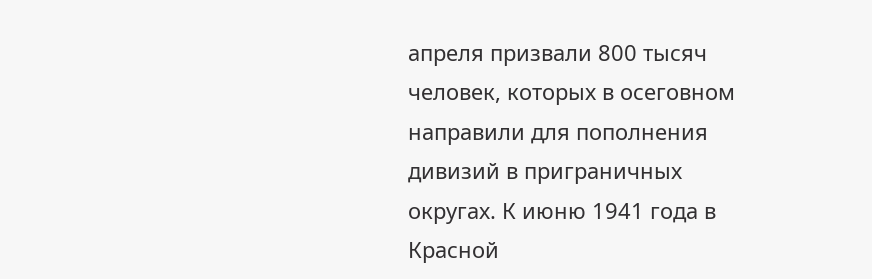апреля призвали 800 тысяч человек, которых в осеговном направили для пополнения дивизий в приграничных округах. К июню 1941 года в Красной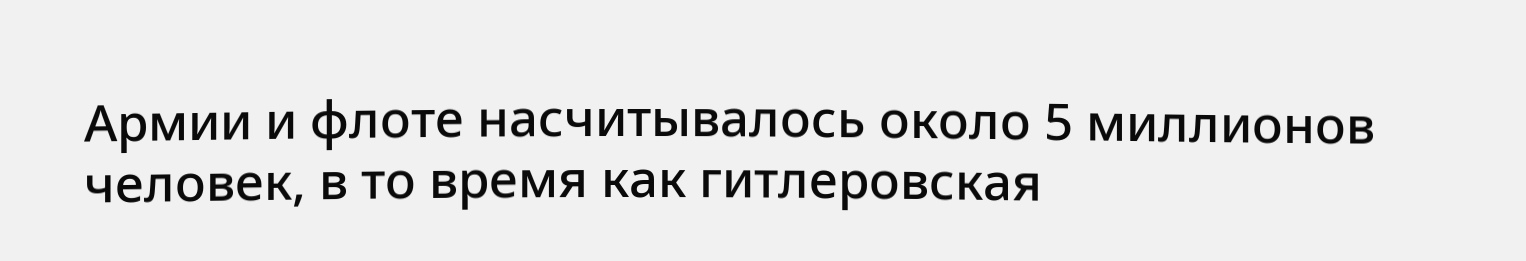Армии и флоте насчитывалось около 5 миллионов человек, в то время как гитлеровская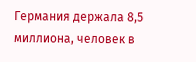Германия держала 8,5 миллиона, человек в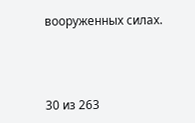вооруженных силах.



30 из 263